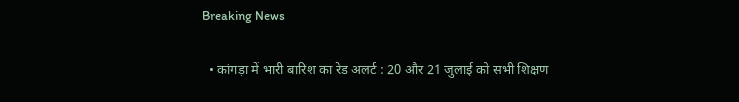Breaking News

  • कांगड़ा में भारी बारिश का रेड अलर्ट : 20 और 21 जुलाई को सभी शिक्षण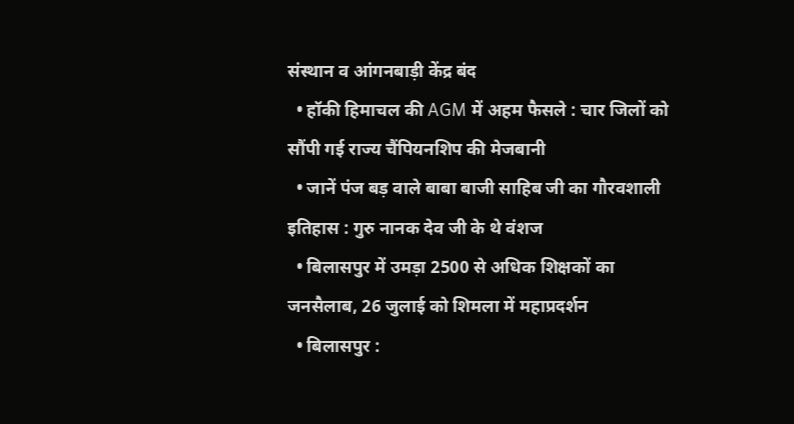संस्थान व आंगनबाड़ी केंद्र बंद
  • हॉकी हिमाचल की AGM में अहम फैसले : चार जिलों को सौंपी गई राज्य चैंपियनशिप की मेजबानी
  • जानें पंज बड़ वाले बाबा बाजी साहिब जी का गौरवशाली इतिहास : गुरु नानक देव जी के थे वंशज
  • बिलासपुर में उमड़ा 2500 से अधिक शिक्षकों का जनसैलाब, 26 जुलाई को शिमला में महाप्रदर्शन
  • बिलासपुर :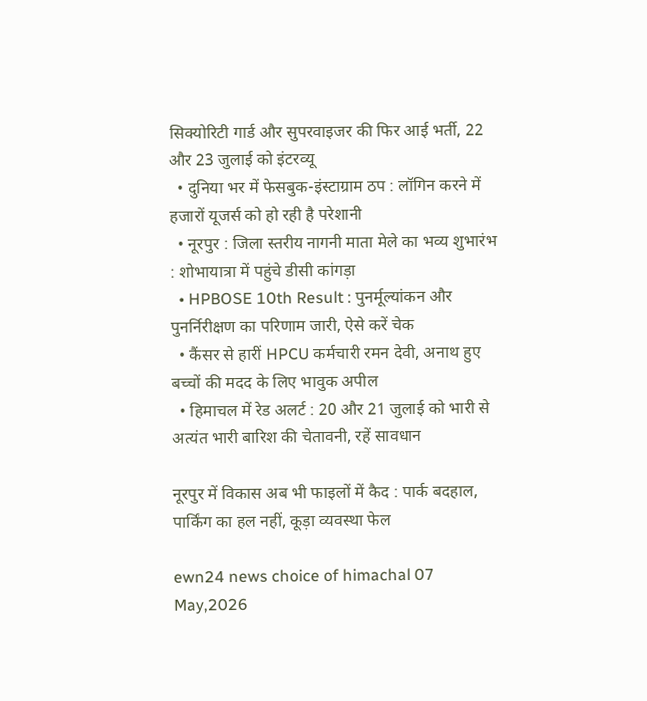सिक्योरिटी गार्ड और सुपरवाइजर की फिर आई भर्ती, 22 और 23 जुलाई को इंटरव्यू
  • दुनिया भर में फेसबुक-इंस्टाग्राम ठप : लॉगिन करने में हजारों यूजर्स को हो रही है परेशानी
  • नूरपुर : जिला स्तरीय नागनी माता मेले का भव्य शुभारंभ : शोभायात्रा में पहुंचे डीसी कांगड़ा
  • HPBOSE 10th Result : पुनर्मूल्यांकन और पुनर्निरीक्षण का परिणाम जारी, ऐसे करें चेक
  • कैंसर से हारीं HPCU कर्मचारी रमन देवी, अनाथ हुए बच्चों की मदद के लिए भावुक अपील
  • हिमाचल में रेड अलर्ट : 20 और 21 जुलाई को भारी से अत्यंत भारी बारिश की चेतावनी, रहें सावधान

नूरपुर में विकास अब भी फाइलों में कैद : पार्क बदहाल, पार्किंग का हल नहीं, कूड़ा व्यवस्था फेल

ewn24 news choice of himachal 07 May,2026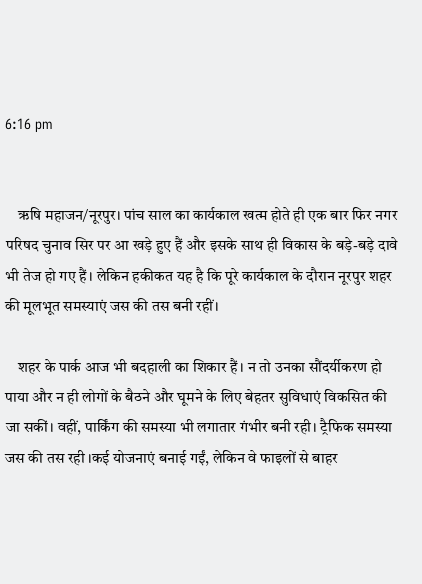6:16 pm


    ऋषि महाजन/नूरपुर। पांच साल का कार्यकाल खत्म होते ही एक बार फिर नगर परिषद चुनाव सिर पर आ खड़े हुए हैं और इसके साथ ही विकास के बड़े-बड़े दावे भी तेज हो गए हैं। लेकिन हकीकत यह है कि पूरे कार्यकाल के दौरान नूरपुर शहर की मूलभूत समस्याएं जस की तस बनी रहीं।

    शहर के पार्क आज भी बदहाली का शिकार हैं। न तो उनका सौंदर्यीकरण हो पाया और न ही लोगों के बैठने और घूमने के लिए बेहतर सुविधाएं विकसित की जा सकीं। वहीं, पार्किंग की समस्या भी लगातार गंभीर बनी रही। ट्रैफिक समस्या जस की तस रही ।कई योजनाएं बनाई गईं, लेकिन वे फाइलों से बाहर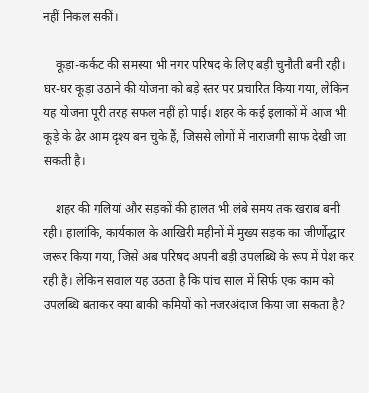नहीं निकल सकीं।

    कूड़ा-कर्कट की समस्या भी नगर परिषद के लिए बड़ी चुनौती बनी रही। घर-घर कूड़ा उठाने की योजना को बड़े स्तर पर प्रचारित किया गया, लेकिन यह योजना पूरी तरह सफल नहीं हो पाई। शहर के कई इलाकों में आज भी कूड़े के ढेर आम दृश्य बन चुके हैं, जिससे लोगों में नाराजगी साफ देखी जा सकती है।

    शहर की गलियां और सड़कों की हालत भी लंबे समय तक खराब बनी रही। हालांकि, कार्यकाल के आखिरी महीनों में मुख्य सड़क का जीर्णोद्धार जरूर किया गया, जिसे अब परिषद अपनी बड़ी उपलब्धि के रूप में पेश कर रही है। लेकिन सवाल यह उठता है कि पांच साल में सिर्फ एक काम को उपलब्धि बताकर क्या बाकी कमियों को नजरअंदाज किया जा सकता है?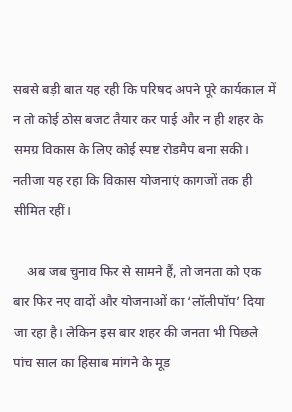सबसे बड़ी बात यह रही कि परिषद अपने पूरे कार्यकाल में न तो कोई ठोस बजट तैयार कर पाई और न ही शहर के समग्र विकास के लिए कोई स्पष्ट रोडमैप बना सकी। नतीजा यह रहा कि विकास योजनाएं कागजों तक ही सीमित रहीं।

    अब जब चुनाव फिर से सामने हैं, तो जनता को एक बार फिर नए वादों और योजनाओं का ‘लॉलीपॉप’ दिया जा रहा है। लेकिन इस बार शहर की जनता भी पिछले पांच साल का हिसाब मांगने के मूड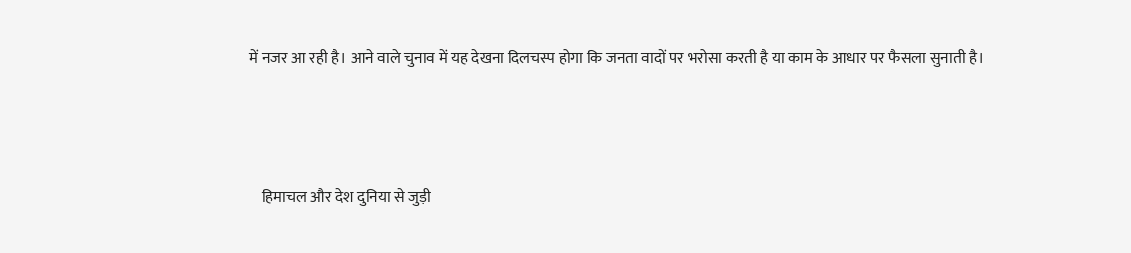में नजर आ रही है। आने वाले चुनाव में यह देखना दिलचस्प होगा कि जनता वादों पर भरोसा करती है या काम के आधार पर फैसला सुनाती है।



    हिमाचल और देश दुनिया से जुड़ी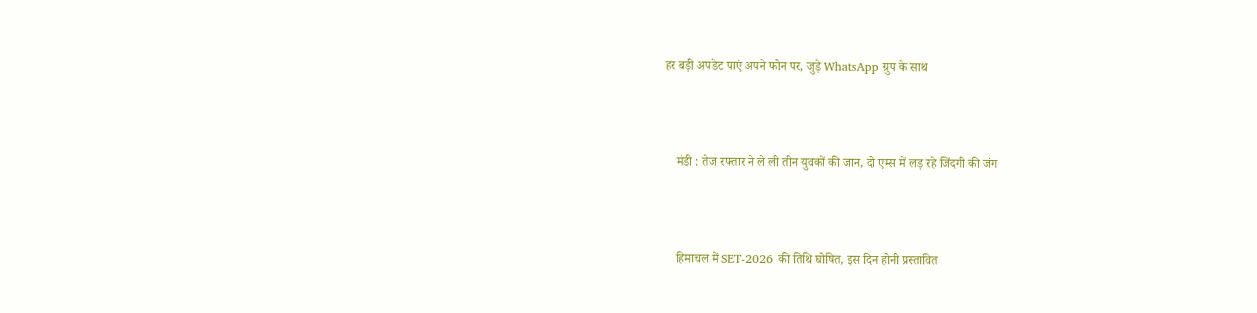हर बड़ी अपडेट पाएं अपने फोन पर, जुड़े WhatsApp ग्रुप के साथ



    मंडी : तेज रफ्तार ने ले ली तीन युवकों की जान, दो एम्स में लड़ रहे जिंदगी की जंग



    हिमाचल में SET-2026 की तिथि घोषित, इस दिन होनी प्रस्तावित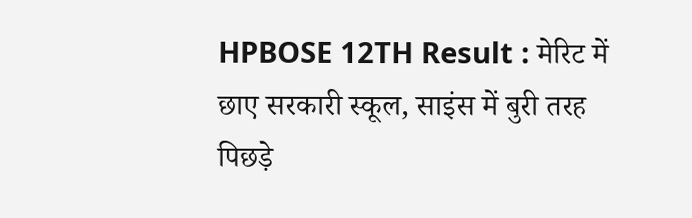HPBOSE 12TH Result : मेरिट में छाए सरकारी स्कूल, साइंस में बुरी तरह पिछड़े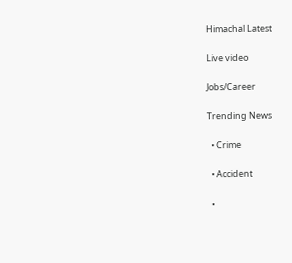Himachal Latest

Live video

Jobs/Career

Trending News

  • Crime

  • Accident

  •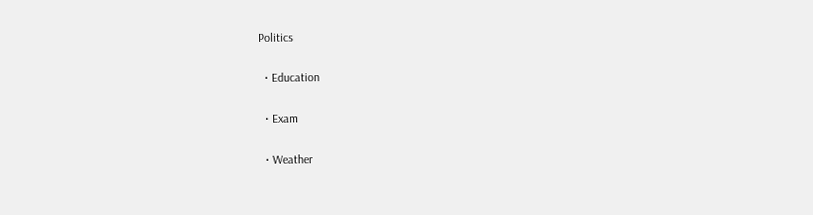Politics

  • Education

  • Exam

  • Weather